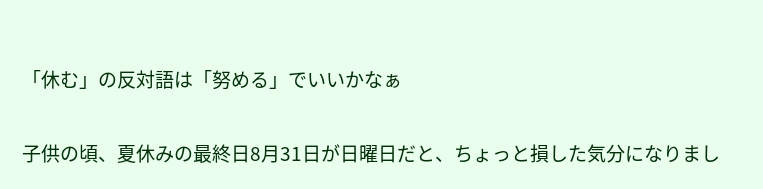「休む」の反対語は「努める」でいいかなぁ

子供の頃、夏休みの最終日8月31日が日曜日だと、ちょっと損した気分になりまし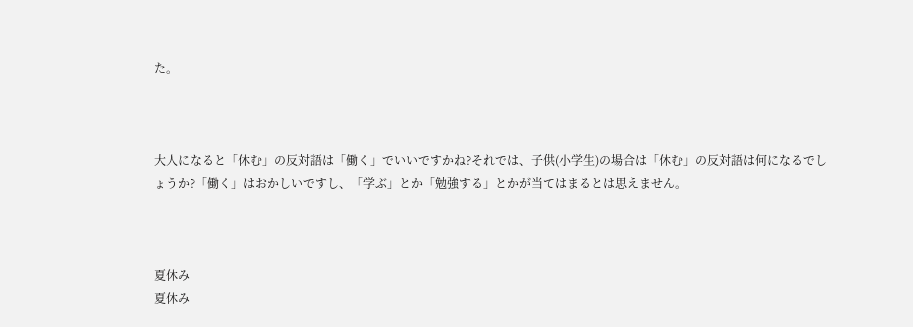た。



大人になると「休む」の反対語は「働く」でいいですかね?それでは、子供(小学生)の場合は「休む」の反対語は何になるでしょうか?「働く」はおかしいですし、「学ぶ」とか「勉強する」とかが当てはまるとは思えません。



夏休み
夏休み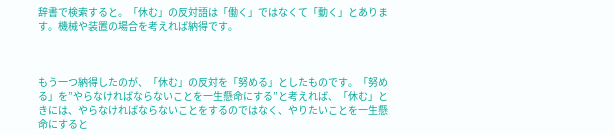辞書で検索すると。「休む」の反対語は「働く」ではなくて「動く」とあります。機械や装置の場合を考えれば納得です。



もう一つ納得したのが、「休む」の反対を「努める」としたものです。「努める」を”やらなければならないことを一生懸命にする”と考えれば、「休む」ときには、やらなければならないことをするのではなく、やりたいことを一生懸命にすると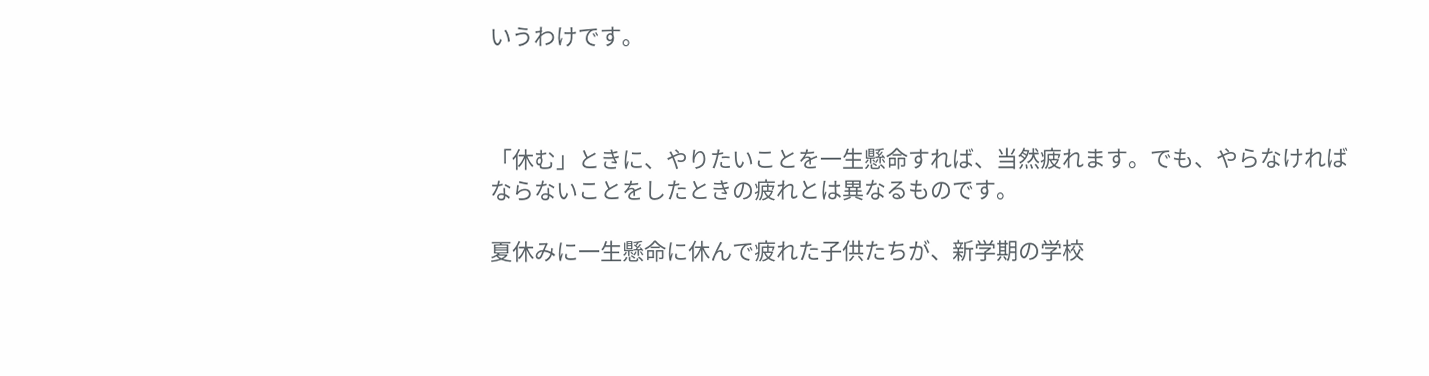いうわけです。



「休む」ときに、やりたいことを一生懸命すれば、当然疲れます。でも、やらなければならないことをしたときの疲れとは異なるものです。

夏休みに一生懸命に休んで疲れた子供たちが、新学期の学校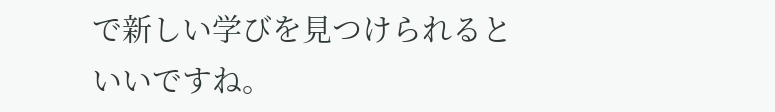で新しい学びを見つけられるといいですね。